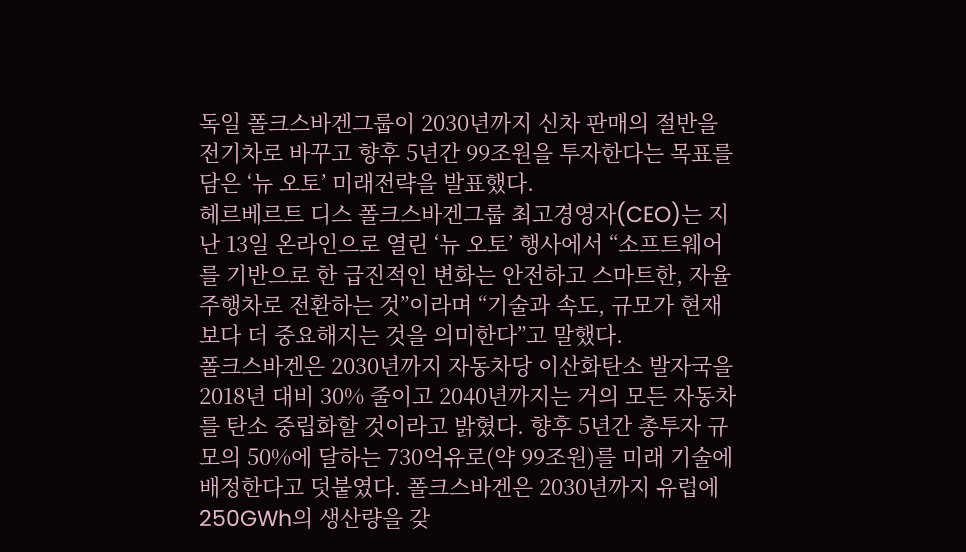독일 폴크스바겐그룹이 2030년까지 신차 판매의 절반을 전기차로 바꾸고 향후 5년간 99조원을 투자한다는 목표를 담은 ‘뉴 오토’ 미래전략을 발표했다.
헤르베르트 디스 폴크스바겐그룹 최고경영자(CEO)는 지난 13일 온라인으로 열린 ‘뉴 오토’ 행사에서 “소프트웨어를 기반으로 한 급진적인 변화는 안전하고 스마트한, 자율주행차로 전환하는 것”이라며 “기술과 속도, 규모가 현재보다 더 중요해지는 것을 의미한다”고 말했다.
폴크스바겐은 2030년까지 자동차당 이산화탄소 발자국을 2018년 대비 30% 줄이고 2040년까지는 거의 모든 자동차를 탄소 중립화할 것이라고 밝혔다. 향후 5년간 총투자 규모의 50%에 달하는 730억유로(약 99조원)를 미래 기술에 배정한다고 덧붙였다. 폴크스바겐은 2030년까지 유럽에 250GWh의 생산량을 갖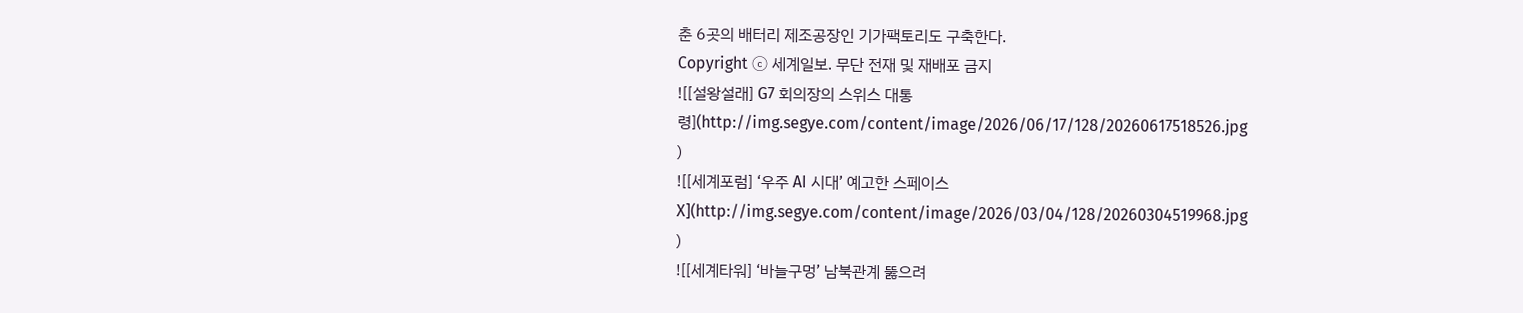춘 6곳의 배터리 제조공장인 기가팩토리도 구축한다.
Copyright ⓒ 세계일보. 무단 전재 및 재배포 금지
![[설왕설래] G7 회의장의 스위스 대통령](http://img.segye.com/content/image/2026/06/17/128/20260617518526.jpg
)
![[세계포럼] ‘우주 AI 시대’ 예고한 스페이스X](http://img.segye.com/content/image/2026/03/04/128/20260304519968.jpg
)
![[세계타워] ‘바늘구멍’ 남북관계 뚫으려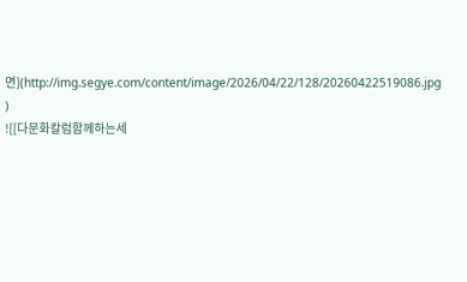면](http://img.segye.com/content/image/2026/04/22/128/20260422519086.jpg
)
![[다문화칼럼함께하는세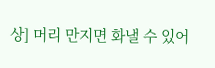상] 머리 만지면 화낼 수 있어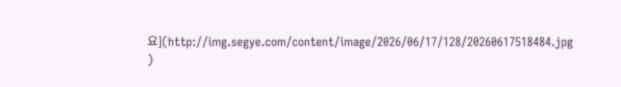요](http://img.segye.com/content/image/2026/06/17/128/20260617518484.jpg
)